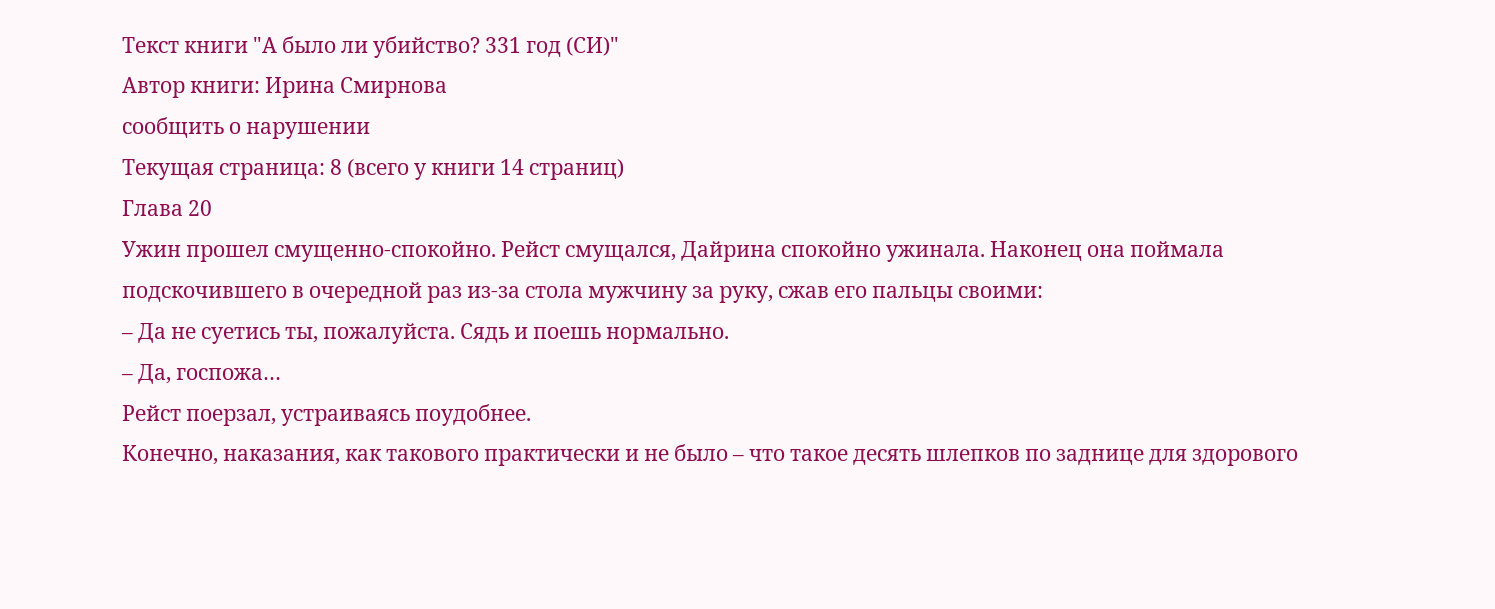Текст книги "А было ли убийство? 331 год (СИ)"
Автор книги: Ирина Смирнова
сообщить о нарушении
Текущая страница: 8 (всего у книги 14 страниц)
Глава 20
Ужин прошел смущенно-спокойно. Рейст смущался, Дайрина спокойно ужинала. Наконец она поймала подскочившего в очередной раз из-за стола мужчину за руку, сжав его пальцы своими:
– Да не суетись ты, пожалуйста. Сядь и поешь нормально.
– Да, госпожа…
Рейст поерзал, устраиваясь поудобнее.
Конечно, наказания, как такового практически и не было – что такое десять шлепков по заднице для здорового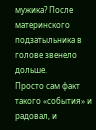мужика? После материнского подзатыльника в голове звенело дольше.
Просто сам факт такого «события» и радовал, и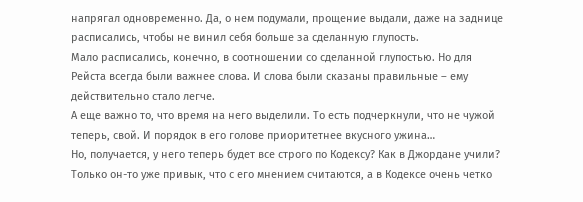напрягал одновременно. Да, о нем подумали, прощение выдали, даже на заднице расписались, чтобы не винил себя больше за сделанную глупость.
Мало расписались, конечно, в соотношении со сделанной глупостью. Но для Рейста всегда были важнее слова. И слова были сказаны правильные – ему действительно стало легче.
А еще важно то, что время на него выделили. То есть подчеркнули, что не чужой теперь, свой. И порядок в его голове приоритетнее вкусного ужина…
Но, получается, у него теперь будет все строго по Кодексу? Как в Джордане учили?
Только он-то уже привык, что с его мнением считаются, а в Кодексе очень четко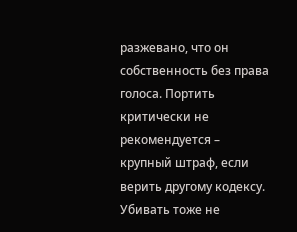разжевано, что он собственность без права голоса. Портить критически не рекомендуется – крупный штраф, если верить другому кодексу. Убивать тоже не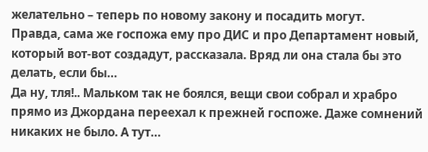желательно – теперь по новому закону и посадить могут.
Правда, сама же госпожа ему про ДИС и про Департамент новый, который вот-вот создадут, рассказала. Вряд ли она стала бы это делать, если бы…
Да ну, тля!.. Мальком так не боялся, вещи свои собрал и храбро прямо из Джордана переехал к прежней госпоже. Даже сомнений никаких не было. А тут…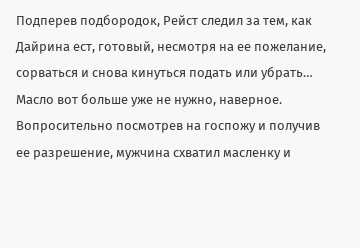Подперев подбородок, Рейст следил за тем, как Дайрина ест, готовый, несмотря на ее пожелание, сорваться и снова кинуться подать или убрать… Масло вот больше уже не нужно, наверное. Вопросительно посмотрев на госпожу и получив ее разрешение, мужчина схватил масленку и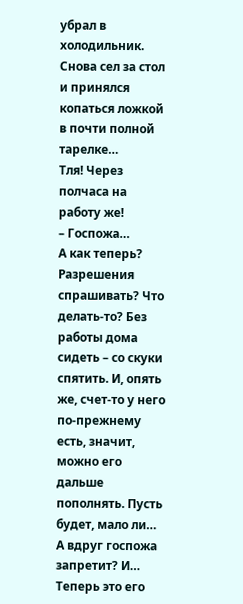убрал в холодильник. Снова сел за стол и принялся копаться ложкой в почти полной тарелке…
Тля! Через полчаса на работу же!
– Госпожа…
А как теперь? Разрешения спрашивать? Что делать-то? Без работы дома сидеть – со скуки спятить. И, опять же, счет-то у него по-прежнему есть, значит, можно его дальше пополнять. Пусть будет, мало ли…
А вдруг госпожа запретит? И… Теперь это его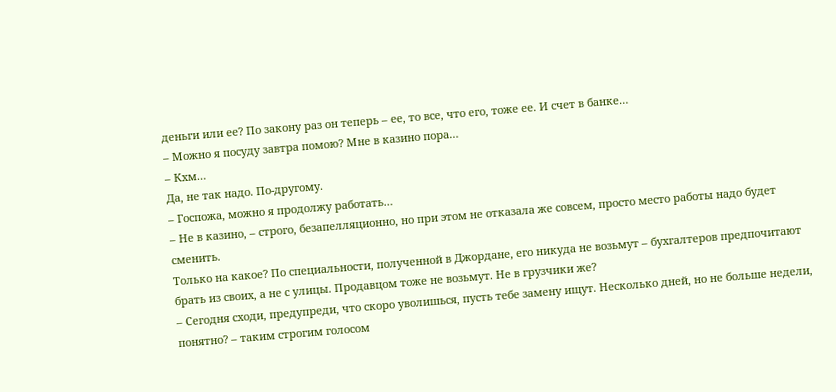деньги или ее? По закону раз он теперь – ее, то все, что его, тоже ее. И счет в банке…
– Можно я посуду завтра помою? Мне в казино пора…
– Кхм…
Да, не так надо. По-другому.
– Госпожа, можно я продолжу работать…
– Не в казино, – строго, безапелляционно, но при этом не отказала же совсем, просто место работы надо будет сменить.
Только на какое? По специальности, полученной в Джордане, его никуда не возьмут – бухгалтеров предпочитают брать из своих, а не с улицы. Продавцом тоже не возьмут. Не в грузчики же?
– Сегодня сходи, предупреди, что скоро уволишься, пусть тебе замену ищут. Несколько дней, но не больше недели, понятно? – таким строгим голосом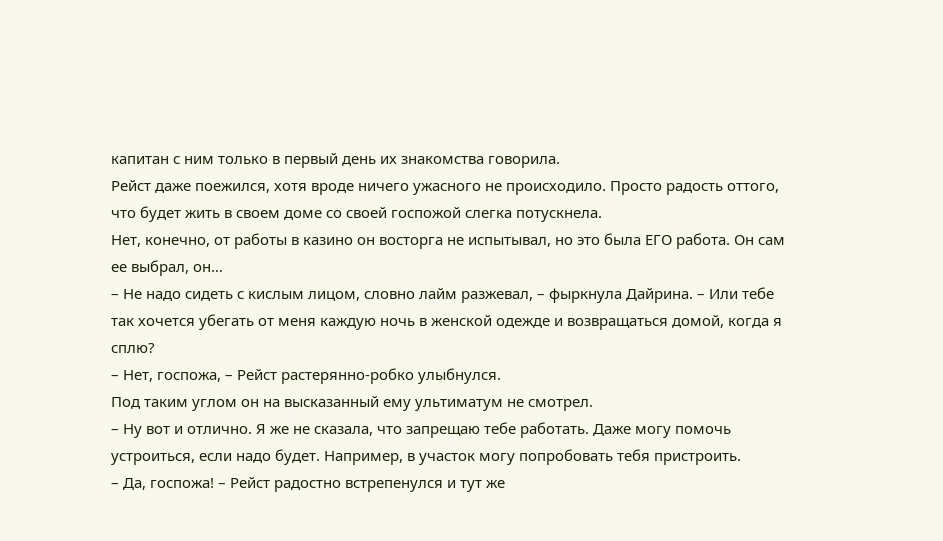капитан с ним только в первый день их знакомства говорила.
Рейст даже поежился, хотя вроде ничего ужасного не происходило. Просто радость оттого, что будет жить в своем доме со своей госпожой слегка потускнела.
Нет, конечно, от работы в казино он восторга не испытывал, но это была ЕГО работа. Он сам ее выбрал, он…
– Не надо сидеть с кислым лицом, словно лайм разжевал, – фыркнула Дайрина. – Или тебе так хочется убегать от меня каждую ночь в женской одежде и возвращаться домой, когда я сплю?
– Нет, госпожа, – Рейст растерянно-робко улыбнулся.
Под таким углом он на высказанный ему ультиматум не смотрел.
– Ну вот и отлично. Я же не сказала, что запрещаю тебе работать. Даже могу помочь устроиться, если надо будет. Например, в участок могу попробовать тебя пристроить.
– Да, госпожа! – Рейст радостно встрепенулся и тут же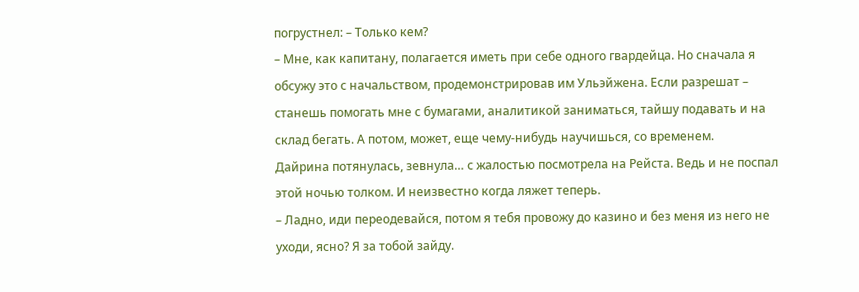погрустнел: – Только кем?
– Мне, как капитану, полагается иметь при себе одного гвардейца. Но сначала я обсужу это с начальством, продемонстрировав им Ульэйжена. Если разрешат – станешь помогать мне с бумагами, аналитикой заниматься, тайшу подавать и на склад бегать. А потом, может, еще чему-нибудь научишься, со временем.
Дайрина потянулась, зевнула… с жалостью посмотрела на Рейста. Ведь и не поспал этой ночью толком. И неизвестно когда ляжет теперь.
– Ладно, иди переодевайся, потом я тебя провожу до казино и без меня из него не уходи, ясно? Я за тобой зайду.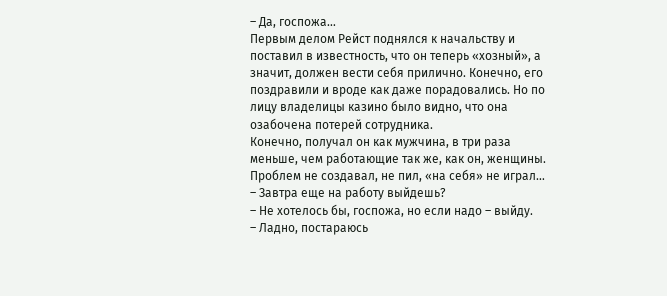– Да, госпожа…
Первым делом Рейст поднялся к начальству и поставил в известность, что он теперь «хозный», а значит, должен вести себя прилично. Конечно, его поздравили и вроде как даже порадовались. Но по лицу владелицы казино было видно, что она озабочена потерей сотрудника.
Конечно, получал он как мужчина, в три раза меньше, чем работающие так же, как он, женщины. Проблем не создавал, не пил, «на себя» не играл…
– Завтра еще на работу выйдешь?
– Не хотелось бы, госпожа, но если надо – выйду.
– Ладно, постараюсь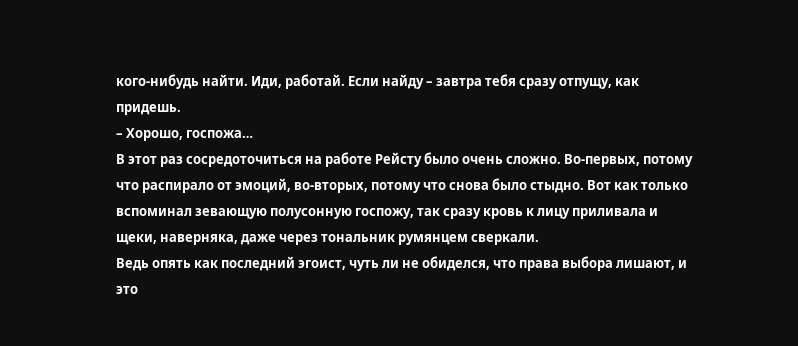кого-нибудь найти. Иди, работай. Если найду – завтра тебя сразу отпущу, как придешь.
– Хорошо, госпожа…
В этот раз сосредоточиться на работе Рейсту было очень сложно. Во-первых, потому что распирало от эмоций, во-вторых, потому что снова было стыдно. Вот как только вспоминал зевающую полусонную госпожу, так сразу кровь к лицу приливала и щеки, наверняка, даже через тональник румянцем сверкали.
Ведь опять как последний эгоист, чуть ли не обиделся, что права выбора лишают, и это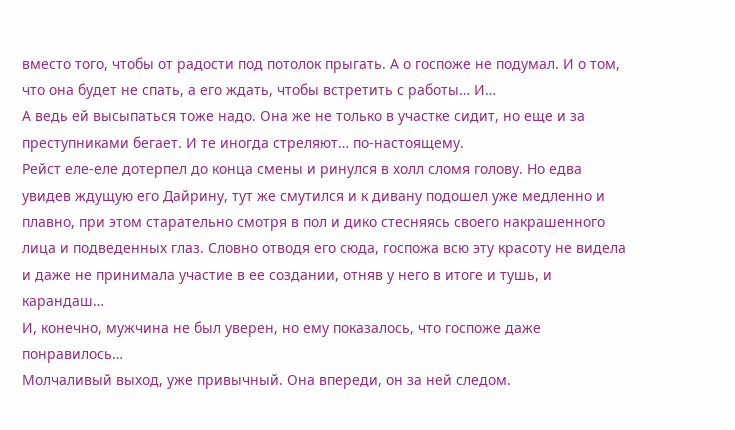вместо того, чтобы от радости под потолок прыгать. А о госпоже не подумал. И о том, что она будет не спать, а его ждать, чтобы встретить с работы… И…
А ведь ей высыпаться тоже надо. Она же не только в участке сидит, но еще и за преступниками бегает. И те иногда стреляют… по-настоящему.
Рейст еле-еле дотерпел до конца смены и ринулся в холл сломя голову. Но едва увидев ждущую его Дайрину, тут же смутился и к дивану подошел уже медленно и плавно, при этом старательно смотря в пол и дико стесняясь своего накрашенного лица и подведенных глаз. Словно отводя его сюда, госпожа всю эту красоту не видела и даже не принимала участие в ее создании, отняв у него в итоге и тушь, и карандаш…
И, конечно, мужчина не был уверен, но ему показалось, что госпоже даже понравилось…
Молчаливый выход, уже привычный. Она впереди, он за ней следом.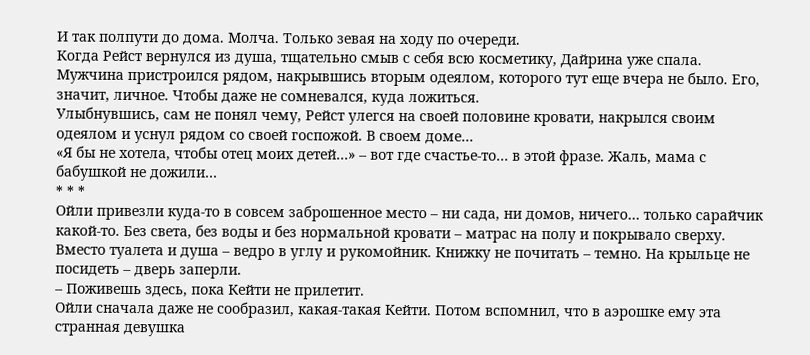И так полпути до дома. Молча. Только зевая на ходу по очереди.
Когда Рейст вернулся из душа, тщательно смыв с себя всю косметику, Дайрина уже спала.
Мужчина пристроился рядом, накрывшись вторым одеялом, которого тут еще вчера не было. Его, значит, личное. Чтобы даже не сомневался, куда ложиться.
Улыбнувшись, сам не понял чему, Рейст улегся на своей половине кровати, накрылся своим одеялом и уснул рядом со своей госпожой. В своем доме…
«Я бы не хотела, чтобы отец моих детей…» – вот где счастье-то… в этой фразе. Жаль, мама с бабушкой не дожили…
* * *
Ойли привезли куда-то в совсем заброшенное место – ни сада, ни домов, ничего… только сарайчик какой-то. Без света, без воды и без нормальной кровати – матрас на полу и покрывало сверху. Вместо туалета и душа – ведро в углу и рукомойник. Книжку не почитать – темно. На крыльце не посидеть – дверь заперли.
– Поживешь здесь, пока Кейти не прилетит.
Ойли сначала даже не сообразил, какая-такая Кейти. Потом вспомнил, что в аэрошке ему эта странная девушка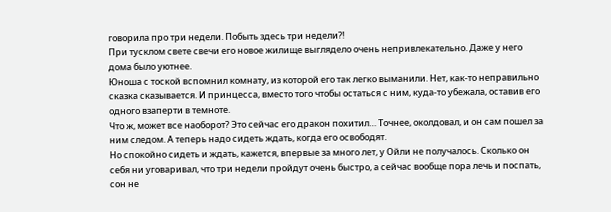говорила про три недели. Побыть здесь три недели?!
При тусклом свете свечи его новое жилище выглядело очень непривлекательно. Даже у него дома было уютнее.
Юноша с тоской вспомнил комнату, из которой его так легко выманили. Нет, как-то неправильно сказка сказывается. И принцесса, вместо того чтобы остаться с ним, куда-то убежала, оставив его одного взаперти в темноте.
Что ж, может все наоборот? Это сейчас его дракон похитил… Точнее, околдовал, и он сам пошел за ним следом. А теперь надо сидеть ждать, когда его освободят.
Но спокойно сидеть и ждать, кажется, впервые за много лет, у Ойли не получалось. Сколько он себя ни уговаривал, что три недели пройдут очень быстро, а сейчас вообще пора лечь и поспать, сон не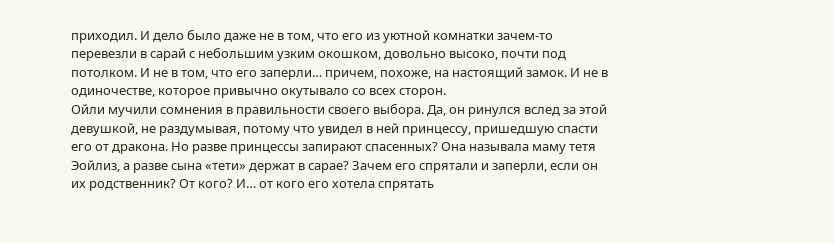приходил. И дело было даже не в том, что его из уютной комнатки зачем-то перевезли в сарай с небольшим узким окошком, довольно высоко, почти под потолком. И не в том, что его заперли… причем, похоже, на настоящий замок. И не в одиночестве, которое привычно окутывало со всех сторон.
Ойли мучили сомнения в правильности своего выбора. Да, он ринулся вслед за этой девушкой, не раздумывая, потому что увидел в ней принцессу, пришедшую спасти его от дракона. Но разве принцессы запирают спасенных? Она называла маму тетя Эойлиз, а разве сына «тети» держат в сарае? Зачем его спрятали и заперли, если он их родственник? От кого? И… от кого его хотела спрятать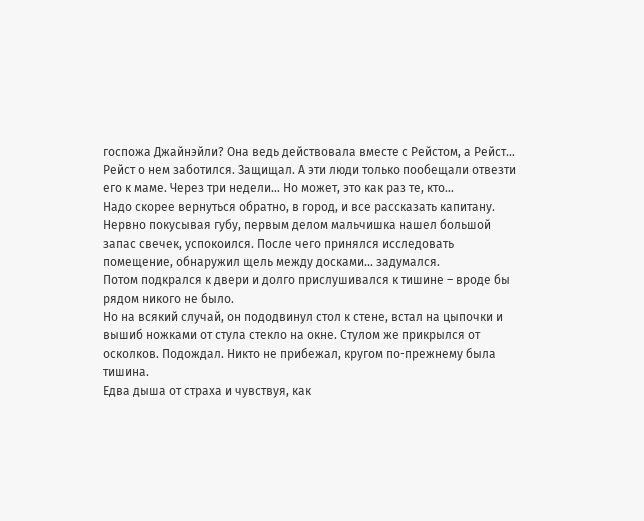госпожа Джайнэйли? Она ведь действовала вместе с Рейстом, а Рейст… Рейст о нем заботился. Защищал. А эти люди только пообещали отвезти его к маме. Через три недели… Но может, это как раз те, кто…
Надо скорее вернуться обратно, в город, и все рассказать капитану.
Нервно покусывая губу, первым делом мальчишка нашел большой запас свечек, успокоился. После чего принялся исследовать помещение, обнаружил щель между досками… задумался.
Потом подкрался к двери и долго прислушивался к тишине – вроде бы рядом никого не было.
Но на всякий случай, он пододвинул стол к стене, встал на цыпочки и вышиб ножками от стула стекло на окне. Стулом же прикрылся от осколков. Подождал. Никто не прибежал, кругом по-прежнему была тишина.
Едва дыша от страха и чувствуя, как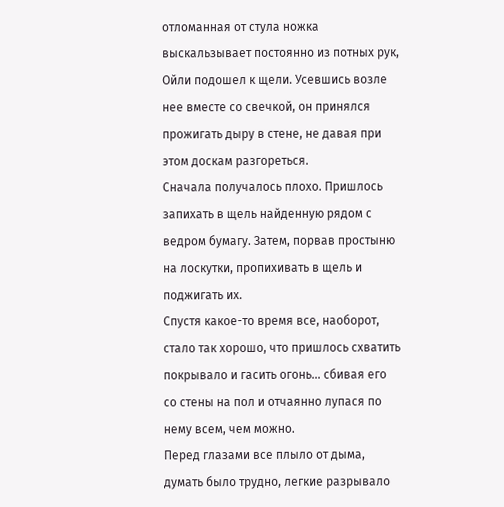отломанная от стула ножка выскальзывает постоянно из потных рук, Ойли подошел к щели. Усевшись возле нее вместе со свечкой, он принялся прожигать дыру в стене, не давая при этом доскам разгореться.
Сначала получалось плохо. Пришлось запихать в щель найденную рядом с ведром бумагу. Затем, порвав простыню на лоскутки, пропихивать в щель и поджигать их.
Спустя какое-то время все, наоборот, стало так хорошо, что пришлось схватить покрывало и гасить огонь… сбивая его со стены на пол и отчаянно лупася по нему всем, чем можно.
Перед глазами все плыло от дыма, думать было трудно, легкие разрывало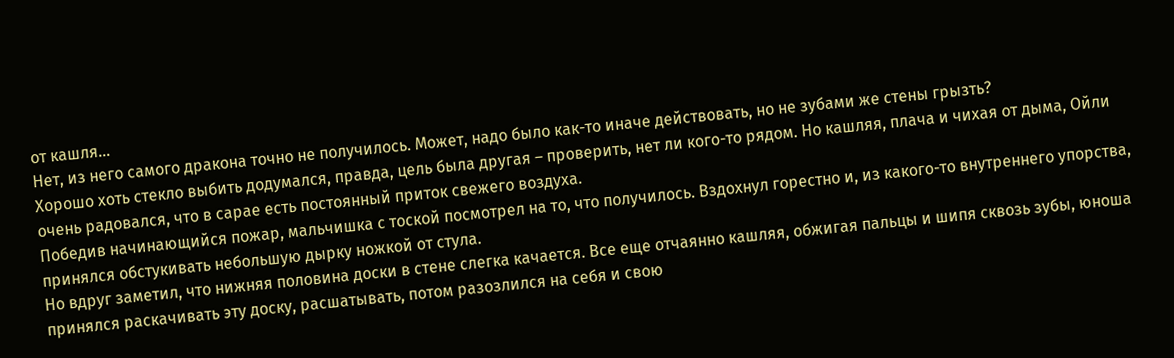от кашля…
Нет, из него самого дракона точно не получилось. Может, надо было как-то иначе действовать, но не зубами же стены грызть?
Хорошо хоть стекло выбить додумался, правда, цель была другая – проверить, нет ли кого-то рядом. Но кашляя, плача и чихая от дыма, Ойли очень радовался, что в сарае есть постоянный приток свежего воздуха.
Победив начинающийся пожар, мальчишка с тоской посмотрел на то, что получилось. Вздохнул горестно и, из какого-то внутреннего упорства, принялся обстукивать небольшую дырку ножкой от стула.
Но вдруг заметил, что нижняя половина доски в стене слегка качается. Все еще отчаянно кашляя, обжигая пальцы и шипя сквозь зубы, юноша принялся раскачивать эту доску, расшатывать, потом разозлился на себя и свою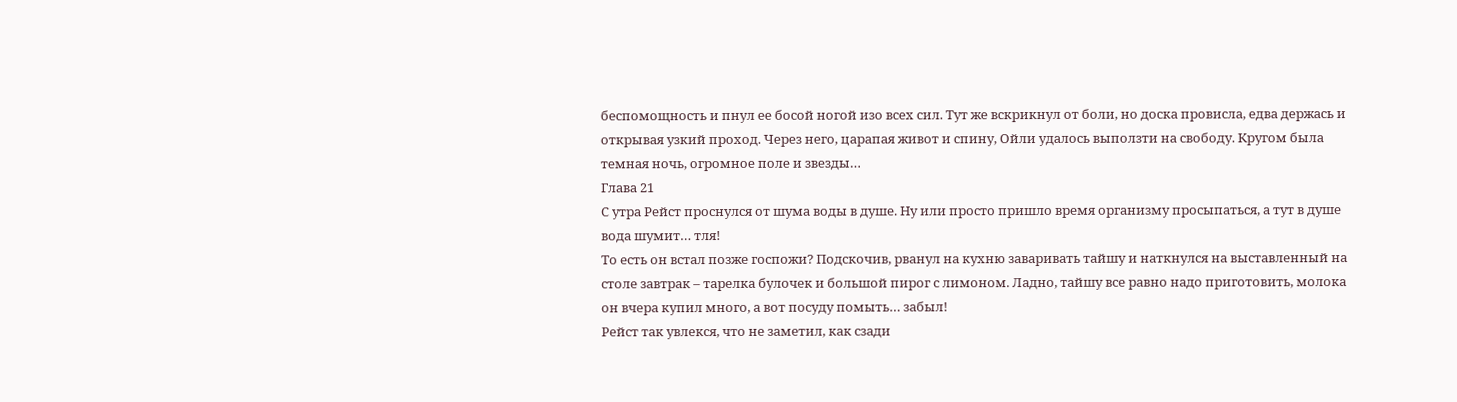беспомощность и пнул ее босой ногой изо всех сил. Тут же вскрикнул от боли, но доска провисла, едва держась и открывая узкий проход. Через него, царапая живот и спину, Ойли удалось выползти на свободу. Кругом была темная ночь, огромное поле и звезды…
Глава 21
С утра Рейст проснулся от шума воды в душе. Ну или просто пришло время организму просыпаться, а тут в душе вода шумит… тля!
То есть он встал позже госпожи? Подскочив, рванул на кухню заваривать тайшу и наткнулся на выставленный на столе завтрак – тарелка булочек и большой пирог с лимоном. Ладно, тайшу все равно надо приготовить, молока он вчера купил много, а вот посуду помыть… забыл!
Рейст так увлекся, что не заметил, как сзади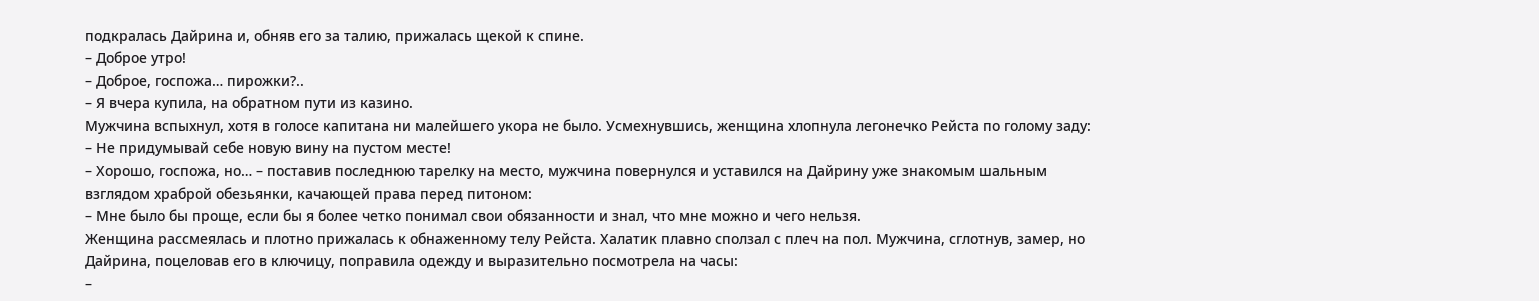подкралась Дайрина и, обняв его за талию, прижалась щекой к спине.
– Доброе утро!
– Доброе, госпожа… пирожки?..
– Я вчера купила, на обратном пути из казино.
Мужчина вспыхнул, хотя в голосе капитана ни малейшего укора не было. Усмехнувшись, женщина хлопнула легонечко Рейста по голому заду:
– Не придумывай себе новую вину на пустом месте!
– Хорошо, госпожа, но… – поставив последнюю тарелку на место, мужчина повернулся и уставился на Дайрину уже знакомым шальным взглядом храброй обезьянки, качающей права перед питоном:
– Мне было бы проще, если бы я более четко понимал свои обязанности и знал, что мне можно и чего нельзя.
Женщина рассмеялась и плотно прижалась к обнаженному телу Рейста. Халатик плавно сползал с плеч на пол. Мужчина, сглотнув, замер, но Дайрина, поцеловав его в ключицу, поправила одежду и выразительно посмотрела на часы:
–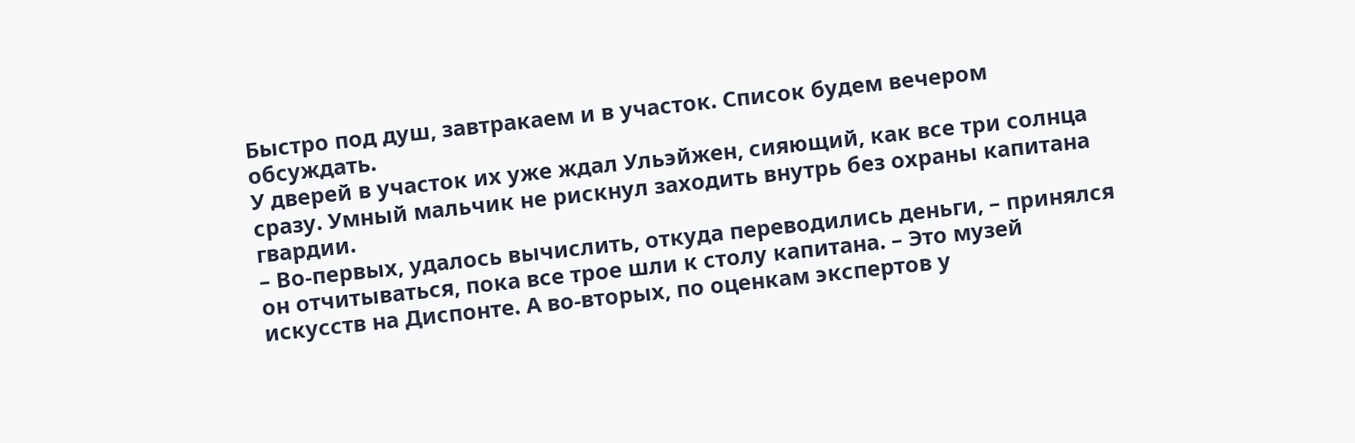Быстро под душ, завтракаем и в участок. Список будем вечером обсуждать.
У дверей в участок их уже ждал Ульэйжен, сияющий, как все три солнца сразу. Умный мальчик не рискнул заходить внутрь без охраны капитана гвардии.
– Во-первых, удалось вычислить, откуда переводились деньги, – принялся он отчитываться, пока все трое шли к столу капитана. – Это музей искусств на Диспонте. А во-вторых, по оценкам экспертов у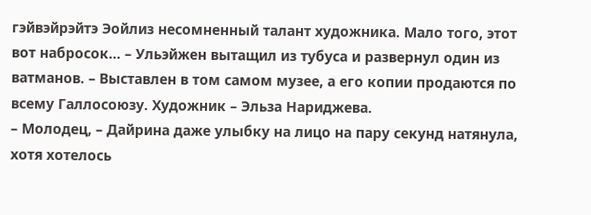гэйвэйрэйтэ Эойлиз несомненный талант художника. Мало того, этот вот набросок… – Ульэйжен вытащил из тубуса и развернул один из ватманов. – Выставлен в том самом музее, а его копии продаются по всему Галлосоюзу. Художник – Эльза Нариджева.
– Молодец, – Дайрина даже улыбку на лицо на пару секунд натянула, хотя хотелось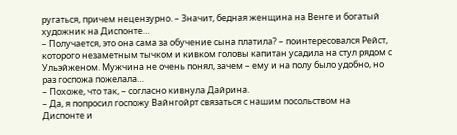ругаться, причем нецензурно. – Значит, бедная женщина на Венге и богатый художник на Диспонте…
– Получается, это она сама за обучение сына платила? – поинтересовался Рейст, которого незаметным тычком и кивком головы капитан усадила на стул рядом с Ульэйженом. Мужчина не очень понял, зачем – ему и на полу было удобно, но раз госпожа пожелала…
– Похоже, что так, – согласно кивнула Дайрина.
– Да, я попросил госпожу Вайнгойрт связаться с нашим посольством на Диспонте и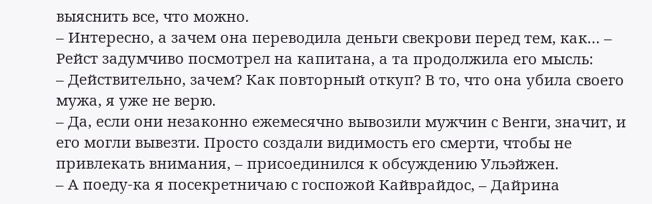выяснить все, что можно.
– Интересно, а зачем она переводила деньги свекрови перед тем, как… – Рейст задумчиво посмотрел на капитана, а та продолжила его мысль:
– Действительно, зачем? Как повторный откуп? В то, что она убила своего мужа, я уже не верю.
– Да, если они незаконно ежемесячно вывозили мужчин с Венги, значит, и его могли вывезти. Просто создали видимость его смерти, чтобы не привлекать внимания, – присоединился к обсуждению Ульэйжен.
– А поеду-ка я посекретничаю с госпожой Кайврайдос, – Дайрина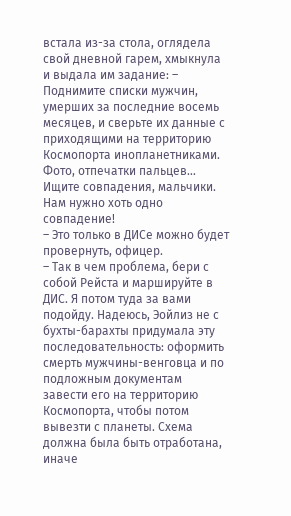встала из-за стола, оглядела свой дневной гарем, хмыкнула и выдала им задание: – Поднимите списки мужчин, умерших за последние восемь месяцев, и сверьте их данные с приходящими на территорию Космопорта инопланетниками. Фото, отпечатки пальцев… Ищите совпадения, мальчики. Нам нужно хоть одно совпадение!
– Это только в ДИСе можно будет провернуть, офицер.
– Так в чем проблема, бери с собой Рейста и маршируйте в ДИС. Я потом туда за вами подойду. Надеюсь, Эойлиз не с бухты-барахты придумала эту последовательность: оформить смерть мужчины-венговца и по подложным документам завести его на территорию Космопорта, чтобы потом вывезти с планеты. Схема должна была быть отработана, иначе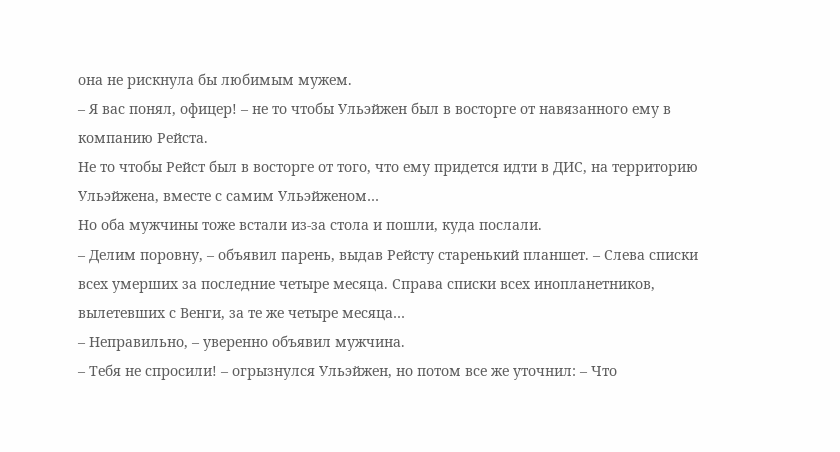она не рискнула бы любимым мужем.
– Я вас понял, офицер! – не то чтобы Ульэйжен был в восторге от навязанного ему в компанию Рейста.
Не то чтобы Рейст был в восторге от того, что ему придется идти в ДИС, на территорию Ульэйжена, вместе с самим Ульэйженом…
Но оба мужчины тоже встали из-за стола и пошли, куда послали.
– Делим поровну, – объявил парень, выдав Рейсту старенький планшет. – Слева списки всех умерших за последние четыре месяца. Справа списки всех инопланетников, вылетевших с Венги, за те же четыре месяца…
– Неправильно, – уверенно объявил мужчина.
– Тебя не спросили! – огрызнулся Ульэйжен, но потом все же уточнил: – Что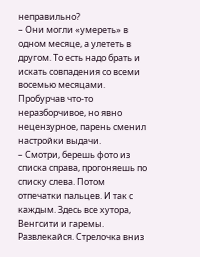неправильно?
– Они могли «умереть» в одном месяце, а улететь в другом. То есть надо брать и искать совпадения со всеми восемью месяцами.
Пробурчав что-то неразборчивое, но явно нецензурное, парень сменил настройки выдачи.
– Смотри, берешь фото из списка справа, прогоняешь по списку слева. Потом отпечатки пальцев. И так с каждым. Здесь все хутора, Венгсити и гаремы. Развлекайся. Стрелочка вниз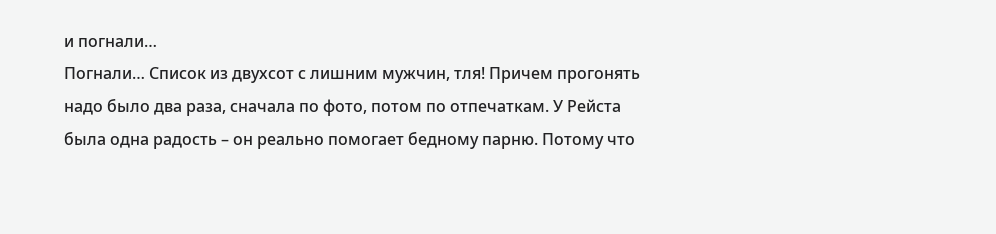и погнали…
Погнали… Список из двухсот с лишним мужчин, тля! Причем прогонять надо было два раза, сначала по фото, потом по отпечаткам. У Рейста была одна радость – он реально помогает бедному парню. Потому что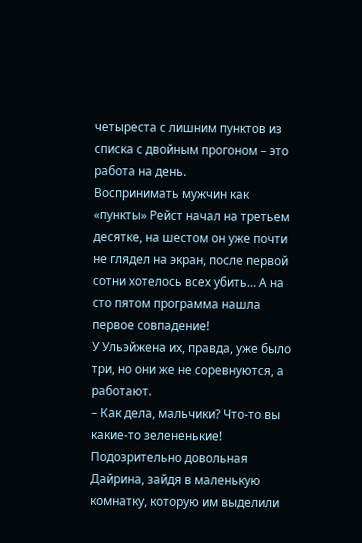четыреста с лишним пунктов из списка с двойным прогоном – это работа на день.
Воспринимать мужчин как «пункты» Рейст начал на третьем десятке, на шестом он уже почти не глядел на экран, после первой сотни хотелось всех убить… А на сто пятом программа нашла первое совпадение!
У Ульэйжена их, правда, уже было три, но они же не соревнуются, а работают.
– Как дела, мальчики? Что-то вы какие-то зелененькие!
Подозрительно довольная Дайрина, зайдя в маленькую комнатку, которую им выделили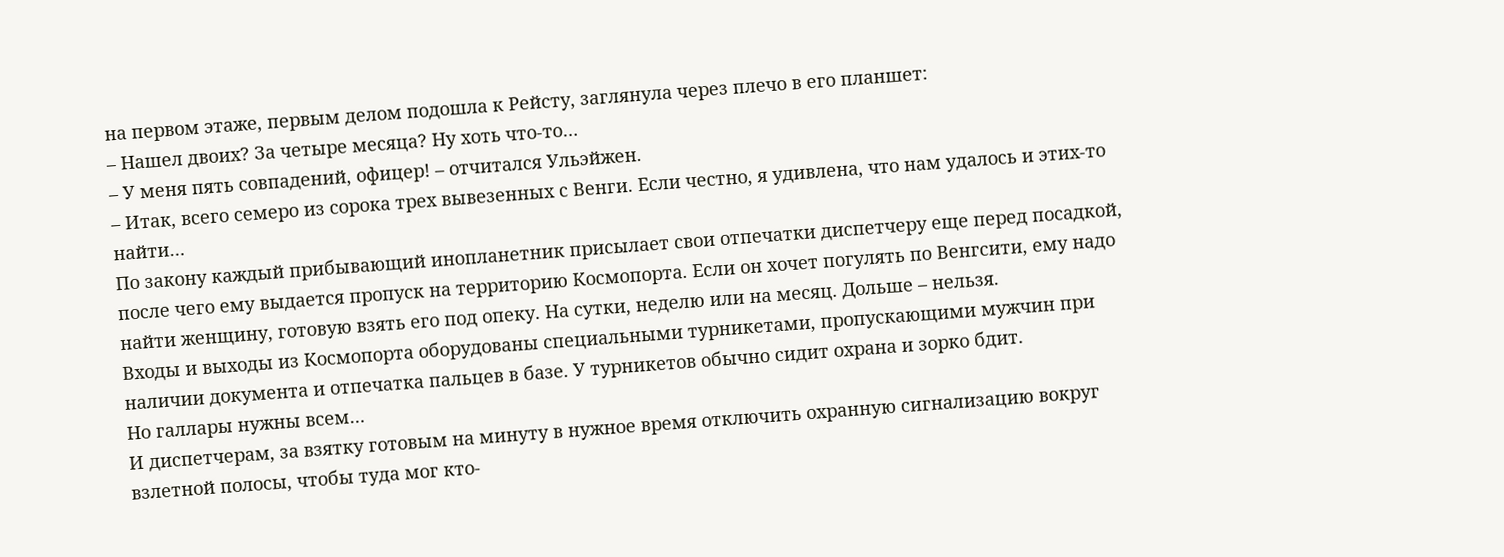на первом этаже, первым делом подошла к Рейсту, заглянула через плечо в его планшет:
– Нашел двоих? За четыре месяца? Ну хоть что-то…
– У меня пять совпадений, офицер! – отчитался Ульэйжен.
– Итак, всего семеро из сорока трех вывезенных с Венги. Если честно, я удивлена, что нам удалось и этих-то найти…
По закону каждый прибывающий инопланетник присылает свои отпечатки диспетчеру еще перед посадкой, после чего ему выдается пропуск на территорию Космопорта. Если он хочет погулять по Венгсити, ему надо найти женщину, готовую взять его под опеку. На сутки, неделю или на месяц. Дольше – нельзя.
Входы и выходы из Космопорта оборудованы специальными турникетами, пропускающими мужчин при наличии документа и отпечатка пальцев в базе. У турникетов обычно сидит охрана и зорко бдит.
Но галлары нужны всем…
И диспетчерам, за взятку готовым на минуту в нужное время отключить охранную сигнализацию вокруг взлетной полосы, чтобы туда мог кто-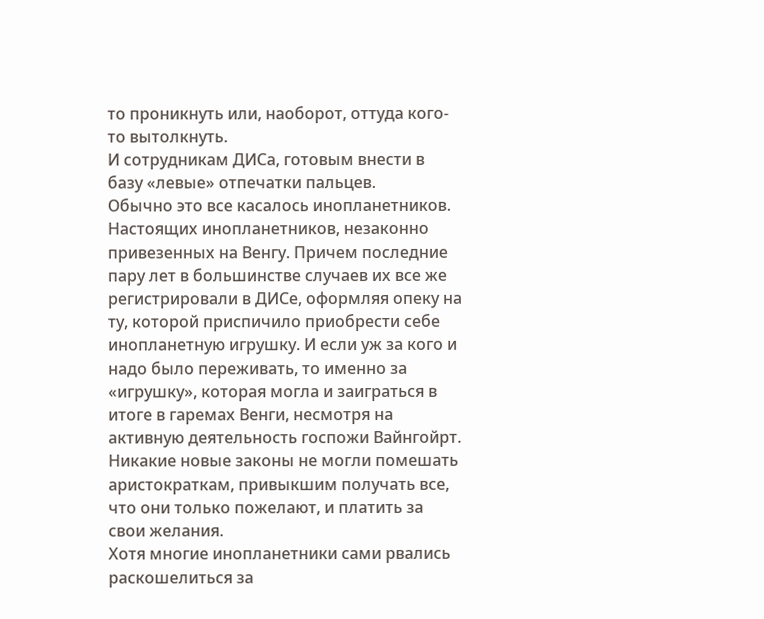то проникнуть или, наоборот, оттуда кого-то вытолкнуть.
И сотрудникам ДИСа, готовым внести в базу «левые» отпечатки пальцев.
Обычно это все касалось инопланетников. Настоящих инопланетников, незаконно привезенных на Венгу. Причем последние пару лет в большинстве случаев их все же регистрировали в ДИСе, оформляя опеку на ту, которой приспичило приобрести себе инопланетную игрушку. И если уж за кого и надо было переживать, то именно за «игрушку», которая могла и заиграться в итоге в гаремах Венги, несмотря на активную деятельность госпожи Вайнгойрт.
Никакие новые законы не могли помешать аристократкам, привыкшим получать все, что они только пожелают, и платить за свои желания.
Хотя многие инопланетники сами рвались раскошелиться за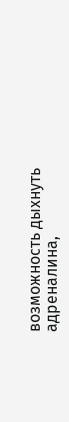возможность дыхнуть адреналина,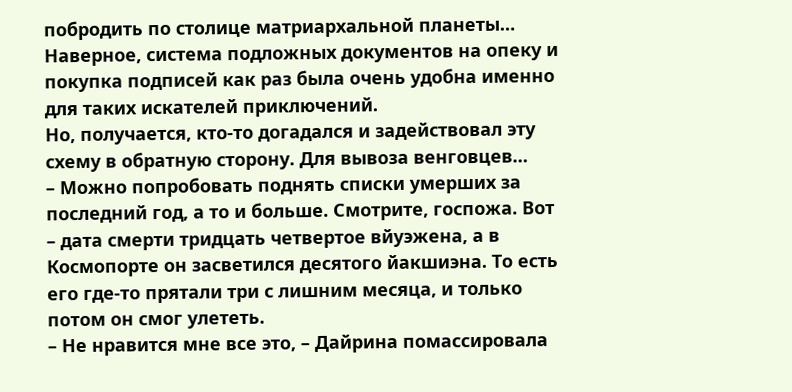побродить по столице матриархальной планеты… Наверное, система подложных документов на опеку и покупка подписей как раз была очень удобна именно для таких искателей приключений.
Но, получается, кто-то догадался и задействовал эту схему в обратную сторону. Для вывоза венговцев…
– Можно попробовать поднять списки умерших за последний год, а то и больше. Смотрите, госпожа. Вот – дата смерти тридцать четвертое вйуэжена, а в Космопорте он засветился десятого йакшиэна. То есть его где-то прятали три с лишним месяца, и только потом он смог улететь.
– Не нравится мне все это, – Дайрина помассировала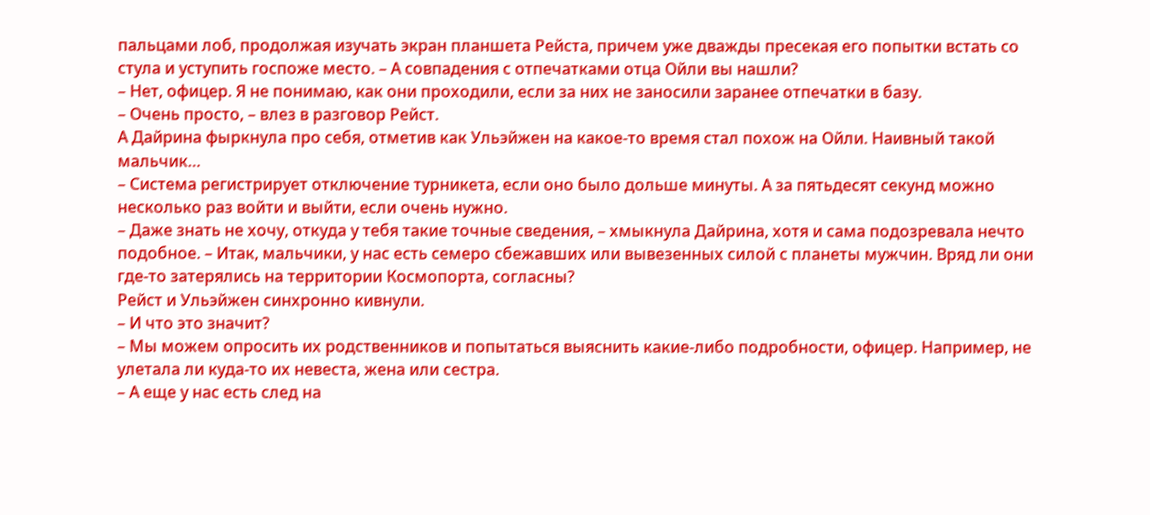пальцами лоб, продолжая изучать экран планшета Рейста, причем уже дважды пресекая его попытки встать со стула и уступить госпоже место. – А совпадения с отпечатками отца Ойли вы нашли?
– Нет, офицер. Я не понимаю, как они проходили, если за них не заносили заранее отпечатки в базу.
– Очень просто, – влез в разговор Рейст.
А Дайрина фыркнула про себя, отметив как Ульэйжен на какое-то время стал похож на Ойли. Наивный такой мальчик…
– Система регистрирует отключение турникета, если оно было дольше минуты. А за пятьдесят секунд можно несколько раз войти и выйти, если очень нужно.
– Даже знать не хочу, откуда у тебя такие точные сведения, – хмыкнула Дайрина, хотя и сама подозревала нечто подобное. – Итак, мальчики, у нас есть семеро сбежавших или вывезенных силой с планеты мужчин. Вряд ли они где-то затерялись на территории Космопорта, согласны?
Рейст и Ульэйжен синхронно кивнули.
– И что это значит?
– Мы можем опросить их родственников и попытаться выяснить какие-либо подробности, офицер. Например, не улетала ли куда-то их невеста, жена или сестра.
– А еще у нас есть след на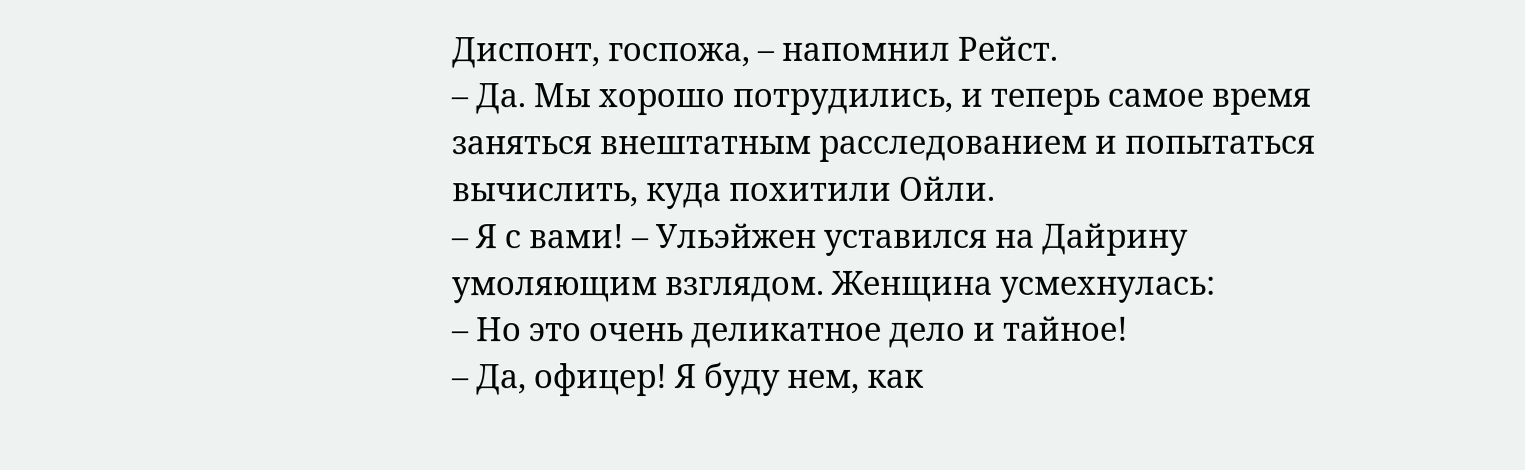Диспонт, госпожа, – напомнил Рейст.
– Да. Мы хорошо потрудились, и теперь самое время заняться внештатным расследованием и попытаться вычислить, куда похитили Ойли.
– Я с вами! – Ульэйжен уставился на Дайрину умоляющим взглядом. Женщина усмехнулась:
– Но это очень деликатное дело и тайное!
– Да, офицер! Я буду нем, как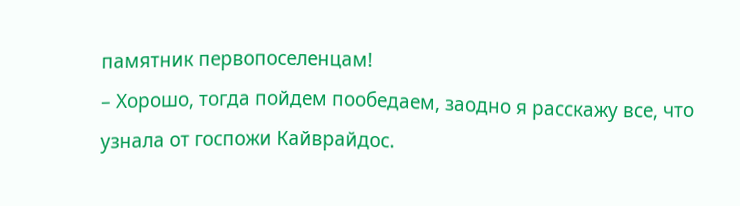памятник первопоселенцам!
– Хорошо, тогда пойдем пообедаем, заодно я расскажу все, что узнала от госпожи Кайврайдос.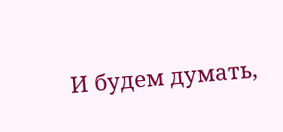И будем думать,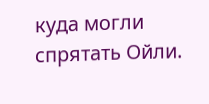куда могли спрятать Ойли.